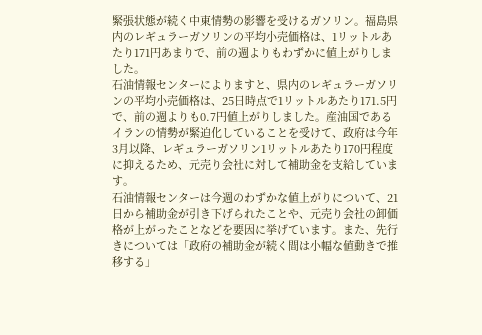緊張状態が続く中東情勢の影響を受けるガソリン。福島県内のレギュラーガソリンの平均小売価格は、1リットルあたり171円あまりで、前の週よりもわずかに値上がりしました。
石油情報センターによりますと、県内のレギュラーガソリンの平均小売価格は、25日時点で1リットルあたり171.5円で、前の週よりも0.7円値上がりしました。産油国であるイランの情勢が緊迫化していることを受けて、政府は今年3月以降、レギュラーガソリン1リットルあたり170円程度に抑えるため、元売り会社に対して補助金を支給しています。
石油情報センターは今週のわずかな値上がりについて、21日から補助金が引き下げられたことや、元売り会社の卸価格が上がったことなどを要因に挙げています。また、先行きについては「政府の補助金が続く間は小幅な値動きで推移する」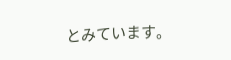とみています。